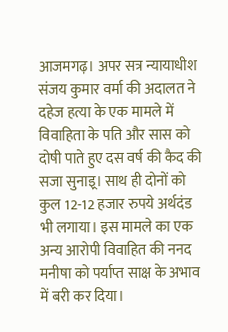आजमगढ़। अपर सत्र न्यायाधीश संजय कुमार वर्मा की अदालत ने दहेज हत्या के एक मामले में विवाहिता के पति और सास को दोषी पाते हुए दस वर्ष की कैद की सजा सुनाइ्र। साथ ही दोनों को कुल 12-12 हजार रुपये अर्थदंड भी लगाया। इस मामले का एक अन्य आरोपी विवाहित की ननद मनीषा को पर्याप्त साक्ष के अभाव में बरी कर दिया।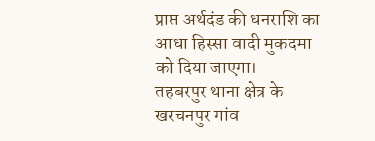प्राप्त अर्थदंड की धनराशि का आधा हिस्सा वादी मुकदमा को दिया जाएगा।
तहबरपुर थाना क्षेत्र के खरचनपुर गांव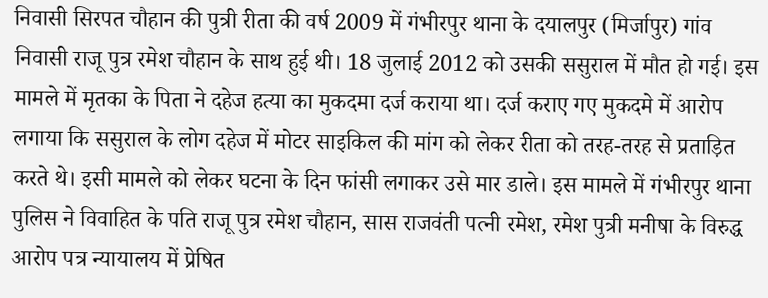निवासी सिरपत चौहान की पुत्री रीता की वर्ष 2009 में गंभीरपुर थाना के दयालपुर (मिर्जापुर) गांव निवासी राजू पुत्र रमेश चौहान के साथ हुई थी। 18 जुलाई 2012 को उसकी ससुराल में मौत हो गई। इस मामले में मृतका के पिता ने दहेज हत्या का मुकदमा दर्ज कराया था। दर्ज कराए गए मुकदमे में आरोप लगाया कि ससुराल के लोग दहेज में मोटर साइकिल की मांग को लेकर रीता को तरह-तरह से प्रताड़ित करते थे। इसी मामले को लेकर घटना के दिन फांसी लगाकर उसे मार डाले। इस मामले में गंभीरपुर थाना पुलिस ने विवाहित के पति राजू पुत्र रमेश चौहान, सास राजवंती पत्नी रमेश, रमेश पुत्री मनीषा के विरुद्ध आरोप पत्र न्यायालय में प्रेषित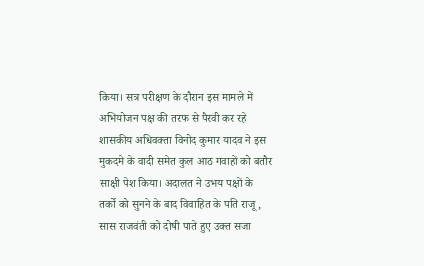किया। सत्र परीक्षण के दौरान इस मामले में अभियोजन पक्ष की तरफ से पैरवी कर रहे शासकीय अधिवक्ता विनोद कुमार यादव ने इस मुकदमे के वादी समेत कुल आठ गवाहों को बतौर साक्षी पेश किया। अदालत ने उभय पक्षों के तर्को को सुनने के बाद विवाहित के पति राजू, सास राजवंती को दोषी पाते हुए उक्त सजा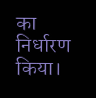का निर्धारण किया।